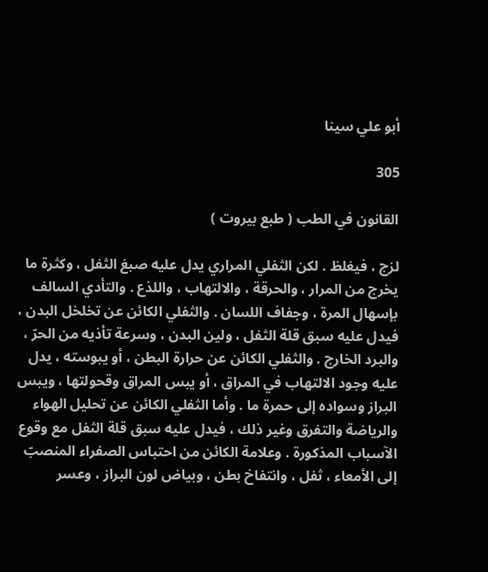أبو علي سينا

305

القانون في الطب ( طبع بيروت )

لزج ، فيغلظ . لكن الثفلي المراري يدل عليه صبغ الثفل ، وكثرة ما يخرج من المرار ، والحرقة ، والالتهاب ، واللذع . والتأدي السالف بإسهال المرة ، وجفاف اللسان . والثفلي الكائن عن تخلخل البدن ، فيدل عليه سبق قلة الثفل ، ولين البدن ، وسرعة تأذيه من الحرّ ، والبرد الخارج . والثفلي الكائن عن حرارة البطن ، أو يبوسته ، يدل عليه وجود الالتهاب في المراق ، أو يبس المراق وقحولتها ، ويبس البراز وسواده إلى حمرة ما . وأما الثفلي الكائن عن تحليل الهواء والرياضة والتفرق وغير ذلك ، فيدل عليه سبق قلة الثفل مع وقوع الآسباب المذكورة . وعلامة الكائن من احتباس الصفراء المنصبّ إلى الأمعاء ، ثفل ، وانتفاخ بطن ، وبياض لون البراز ، وعسر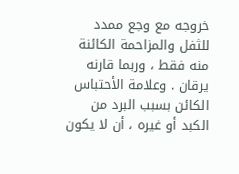خروجه مع وجع ممدد للثفل والمزاحمة الكائنة منه فقط ، وربما قارنه يرقان . وعلامة الأحتباس الكائن بسبب البرد من الكبد أو غيره ، أن لا يكون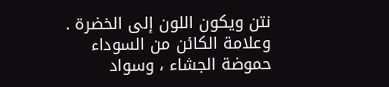نتن ويكون اللون إلى الخضرة . وعلامة الكائن من السوداء حموضة الجشاء ، وسواد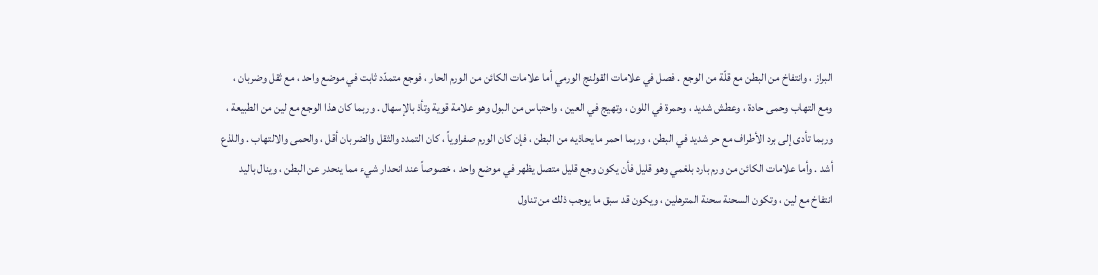البراز ، وانتفاخ من البطن مع قلّة من الوجع . فصل في علامات القولنج الورمي أما علامات الكائن من الورم الحار ، فوجع متمدّد ثابت في موضع واحد ، مع ثقل وضربان ، ومع التهاب وحمى حادة ، وعطش شديد ، وحمرة في اللون ، وتهيج في العين ، واحتباس من البول وهو علامة قوية وتأذ بالإسهال . وربما كان هذا الوجع مع لين من الطبيعة ، وربما تأدى إلى برد الأطراف مع حر شديد في البطن ، وربما احمر ما يحاذيه من البطن ، فإن كان الورم صفراوياً ، كان التمدد والثقل والضربان أقل ، والحمى والالتهاب . واللذع أشد . وأما علامات الكائن من ورم بارد بلغمي وهو قليل فأن يكون وجع قليل متصل يظهر في موضع واحد ، خصوصاً عند انحدار شيء مما ينحدر عن البطن ، وينال باليد انتفاخ مع لين ، وتكون السحنة سحنة المترهلين ، ويكون قد سبق ما يوجب ذلك من تناول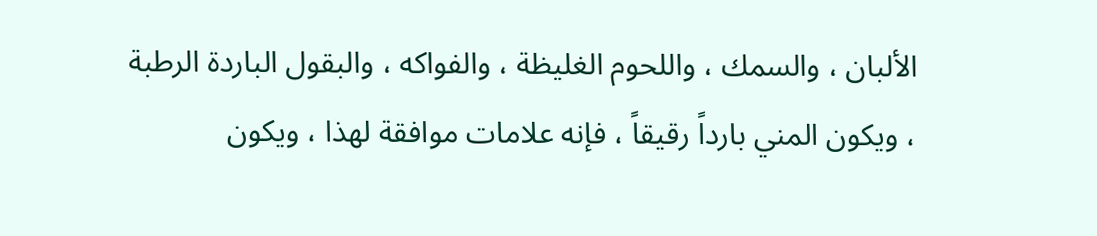الألبان ، والسمك ، واللحوم الغليظة ، والفواكه ، والبقول الباردة الرطبة ، ويكون المني بارداً رقيقاً ، فإنه علامات موافقة لهذا ، ويكون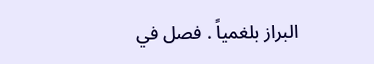البراز بلغمياً . فصل في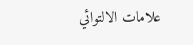علامات الالتوائي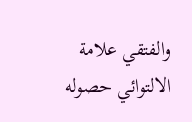والفتقي علامة الالتوائي حصوله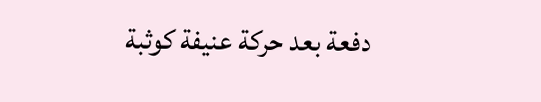دفعة بعد حركة عنيفة كوثبة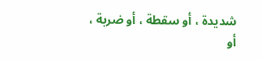شديدة ، أو سقطة ، أو ضربة ، أو